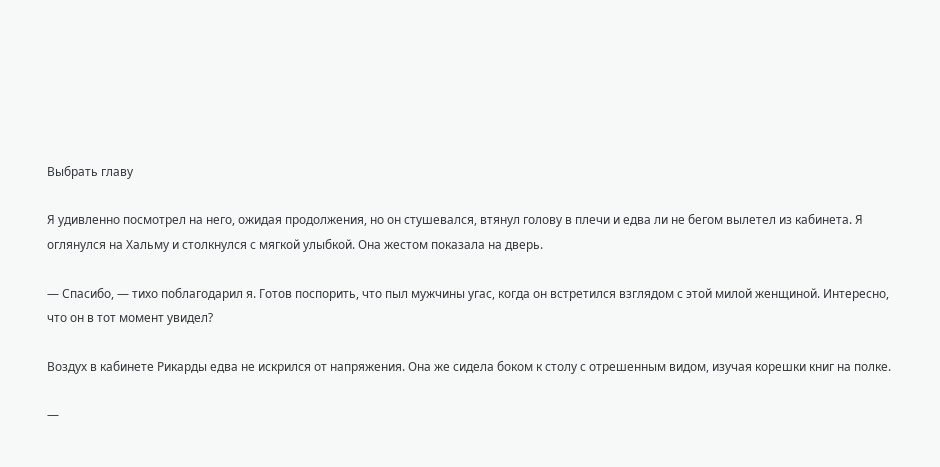Выбрать главу

Я удивленно посмотрел на него, ожидая продолжения, но он стушевался, втянул голову в плечи и едва ли не бегом вылетел из кабинета. Я оглянулся на Хальму и столкнулся с мягкой улыбкой. Она жестом показала на дверь.

— Спасибо, — тихо поблагодарил я. Готов поспорить, что пыл мужчины угас, когда он встретился взглядом с этой милой женщиной. Интересно, что он в тот момент увидел?

Воздух в кабинете Рикарды едва не искрился от напряжения. Она же сидела боком к столу с отрешенным видом, изучая корешки книг на полке.

—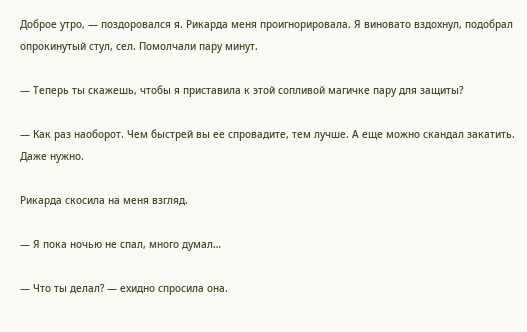Доброе утро, — поздоровался я. Рикарда меня проигнорировала. Я виновато вздохнул, подобрал опрокинутый стул, сел. Помолчали пару минут.

— Теперь ты скажешь, чтобы я приставила к этой сопливой магичке пару для защиты?

— Как раз наоборот. Чем быстрей вы ее спровадите, тем лучше. А еще можно скандал закатить. Даже нужно.

Рикарда скосила на меня взгляд.

— Я пока ночью не спал, много думал…

— Что ты делал? — ехидно спросила она.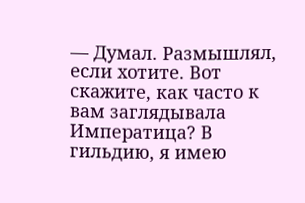— Думал. Размышлял, если хотите. Вот скажите, как часто к вам заглядывала Императица? В гильдию, я имею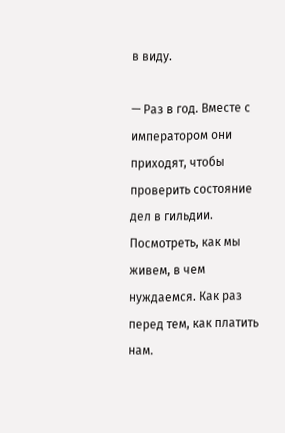в виду.

— Раз в год. Вместе с императором они приходят, чтобы проверить состояние дел в гильдии. Посмотреть, как мы живем, в чем нуждаемся. Как раз перед тем, как платить нам.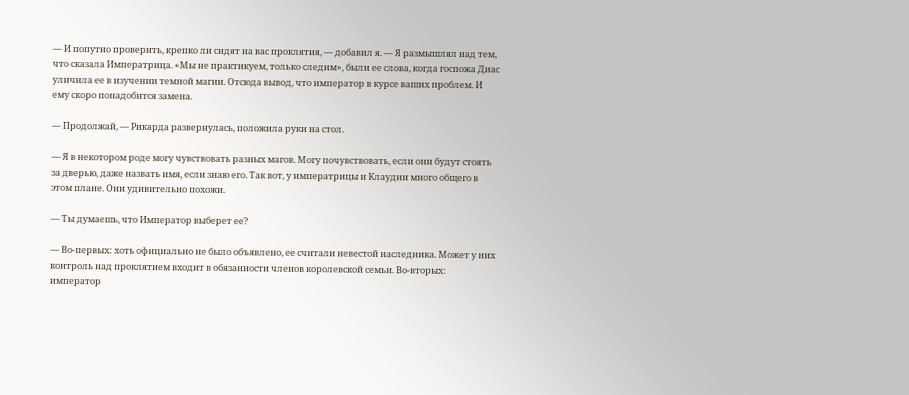— И попутно проверить, крепко ли сидят на вас проклятия, — добавил я. — Я размышлял над тем, что сказала Императрица. «Мы не практикуем, только следим», были ее слова, когда госпожа Диас уличила ее в изучении темной магии. Отсюда вывод, что император в курсе ваших проблем. И ему скоро понадобится замена.

— Продолжай, — Рикарда развернулась, положила руки на стол.

— Я в некотором роде могу чувствовать разных магов. Могу почувствовать, если они будут стоять за дверью, даже назвать имя, если знаю его. Так вот, у императрицы и Клаудии много общего в этом плане. Они удивительно похожи.

— Ты думаешь, что Император выберет ее?

— Во-первых: хоть официально не было объявлено, ее считали невестой наследника. Может у них контроль над проклятием входит в обязанности членов королевской семьи. Во-вторых: император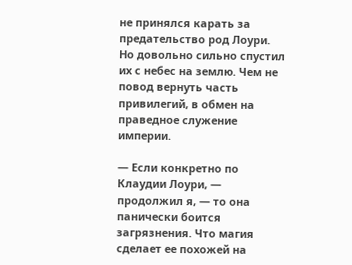не принялся карать за предательство род Лоури. Но довольно сильно спустил их с небес на землю. Чем не повод вернуть часть привилегий, в обмен на праведное служение империи.

— Если конкретно по Клаудии Лоури, — продолжил я, — то она панически боится загрязнения. Что магия сделает ее похожей на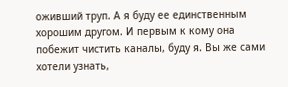оживший труп. А я буду ее единственным хорошим другом. И первым к кому она побежит чистить каналы, буду я. Вы же сами хотели узнать,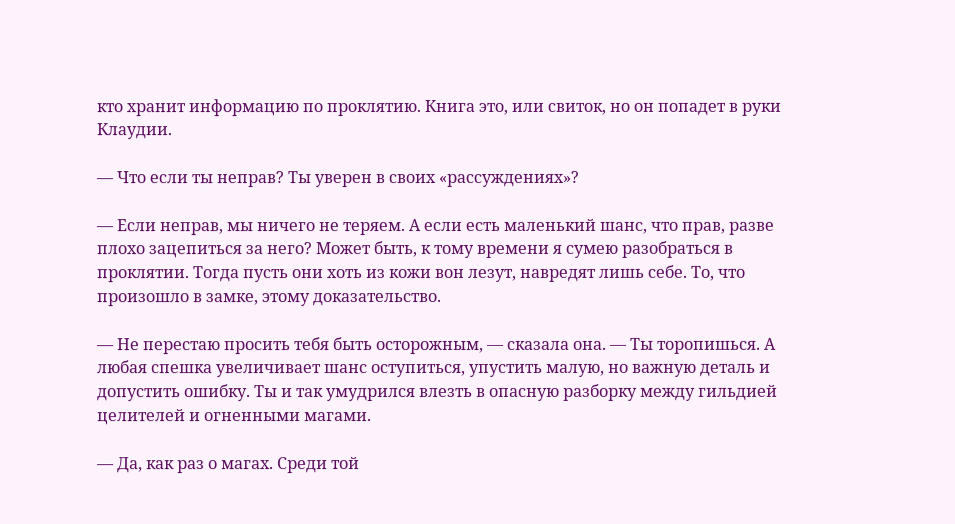кто хранит информацию по проклятию. Книга это, или свиток, но он попадет в руки Клаудии.

— Что если ты неправ? Ты уверен в своих «рассуждениях»?

— Если неправ, мы ничего не теряем. А если есть маленький шанс, что прав, разве плохо зацепиться за него? Может быть, к тому времени я сумею разобраться в проклятии. Тогда пусть они хоть из кожи вон лезут, навредят лишь себе. То, что произошло в замке, этому доказательство.

— Не перестаю просить тебя быть осторожным, — сказала она. — Ты торопишься. А любая спешка увеличивает шанс оступиться, упустить малую, но важную деталь и допустить ошибку. Ты и так умудрился влезть в опасную разборку между гильдией целителей и огненными магами.

— Да, как раз о магах. Среди той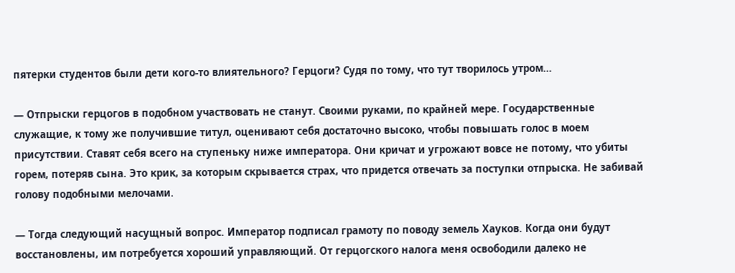пятерки студентов были дети кого-то влиятельного? Герцоги? Судя по тому, что тут творилось утром…

— Отпрыски герцогов в подобном участвовать не станут. Своими руками, по крайней мере. Государственные служащие, к тому же получившие титул, оценивают себя достаточно высоко, чтобы повышать голос в моем присутствии. Ставят себя всего на ступеньку ниже императора. Они кричат и угрожают вовсе не потому, что убиты горем, потеряв сына. Это крик, за которым скрывается страх, что придется отвечать за поступки отпрыска. Не забивай голову подобными мелочами.

— Тогда следующий насущный вопрос. Император подписал грамоту по поводу земель Хауков. Когда они будут восстановлены, им потребуется хороший управляющий. От герцогского налога меня освободили далеко не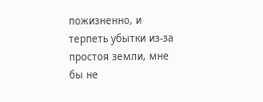пожизненно, и терпеть убытки из-за простоя земли, мне бы не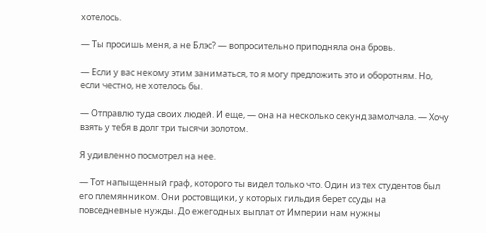хотелось.

— Ты просишь меня, а не Блэс? — вопросительно приподняла она бровь.

— Если у вас некому этим заниматься, то я могу предложить это и оборотням. Но, если честно, не хотелось бы.

— Отправлю туда своих людей. И еще, — она на несколько секунд замолчала. — Хочу взять у тебя в долг три тысячи золотом.

Я удивленно посмотрел на нее.

— Тот напыщенный граф, которого ты видел только что. Один из тех студентов был его племянником. Они ростовщики, у которых гильдия берет ссуды на повседневные нужды. До ежегодных выплат от Империи нам нужны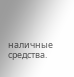наличные средства.